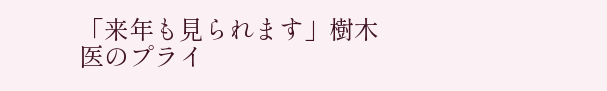「来年も見られます」樹木医のプライ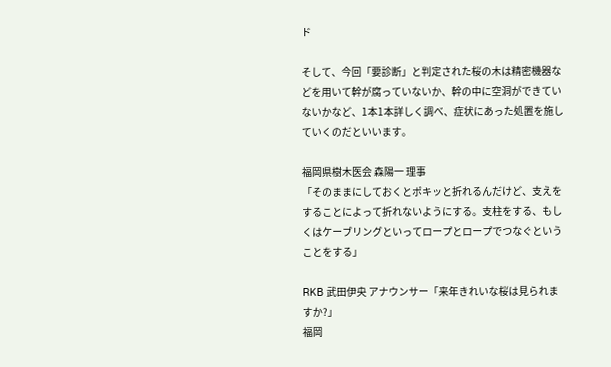ド

そして、今回「要診断」と判定された桜の木は精密機器などを用いて幹が腐っていないか、幹の中に空洞ができていないかなど、1本1本詳しく調べ、症状にあった処置を施していくのだといいます。

福岡県樹木医会 森陽一 理事
「そのままにしておくとポキッと折れるんだけど、支えをすることによって折れないようにする。支柱をする、もしくはケーブリングといってロープとロープでつなぐということをする」

RKB 武田伊央 アナウンサー「来年きれいな桜は見られますか?」
福岡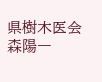県樹木医会 森陽一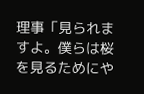理事「見られますよ。僕らは桜を見るためにや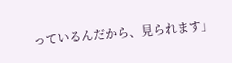っているんだから、見られます」